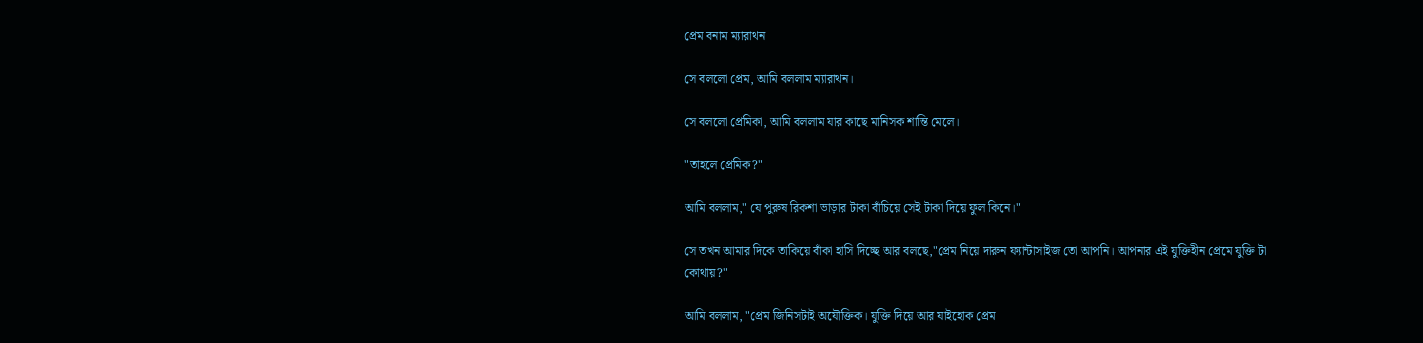প্রেম বনাম ম্যারাথন

সে বললো প্রেম, আমি বললাম ম্যারাথন।

সে বললো প্রেমিকা, আমি বললাম যার কাছে মানিসক শান্তি মেলে।

"তাহলে প্রেমিক?"

আমি বললাম," যে পুরুষ রিকশা ভাড়ার টাকা বাঁচিয়ে সেই টাকা দিয়ে ফুল কিনে।"

সে তখন আমার দিকে তাকিয়ে বাঁকা হাসি দিচ্ছে আর বলছে,"প্রেম নিয়ে দারুন ফ্যান্টাসাইজ তো আপনি। আপনার এই যুক্তিহীন প্রেমে যুক্তি টা কোথায়?"

আমি বললাম, "প্রেম জিনিসটাই অযৌক্তিক। যুক্তি দিয়ে আর যাইহোক প্রেম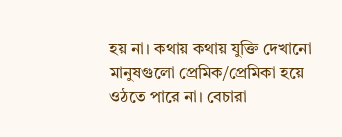হয় না। কথায় কথায় যুক্তি দেখানো মানুষগুলো প্রেমিক/প্রেমিকা হয়ে ওঠতে পারে না। বেচারা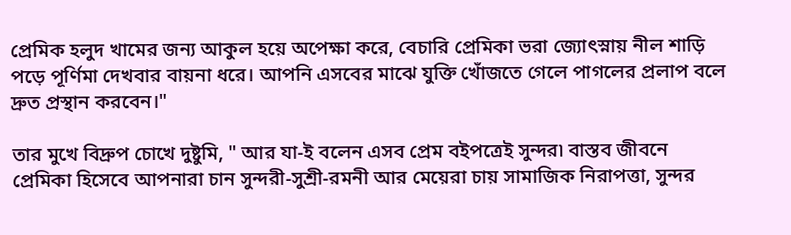প্রেমিক হলুদ খামের জন্য আকুল হয়ে অপেক্ষা করে, বেচারি প্রেমিকা ভরা জ্যোৎস্নায় নীল শাড়ি পড়ে পূর্ণিমা দেখবার বায়না ধরে। আপনি এসবের মাঝে যুক্তি খোঁজতে গেলে পাগলের প্রলাপ বলে দ্রুত প্রস্থান করবেন।"

তার মুখে বিদ্রুপ চোখে দুষ্টুমি, " আর যা-ই বলেন এসব প্রেম বইপত্রেই সুন্দর৷ বাস্তব জীবনে প্রেমিকা হিসেবে আপনারা চান সুন্দরী-সুশ্রী-রমনী আর মেয়েরা চায় সামাজিক নিরাপত্তা, সুন্দর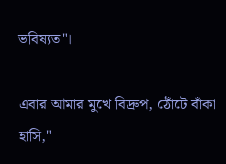ভবিষ্যত"।

এবার আমার মুখে বিদ্রুপ, ঠোঁটে বাঁকা হাসি,"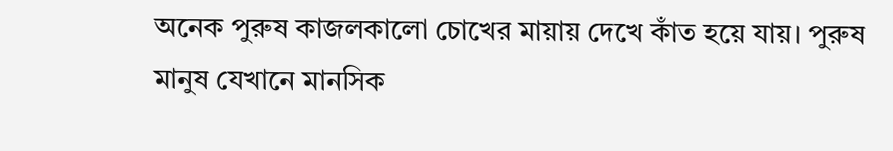অনেক পুরুষ কাজলকালো চোখের মায়ায় দেখে কাঁত হয়ে যায়। পুরুষ মানুষ যেখানে মানসিক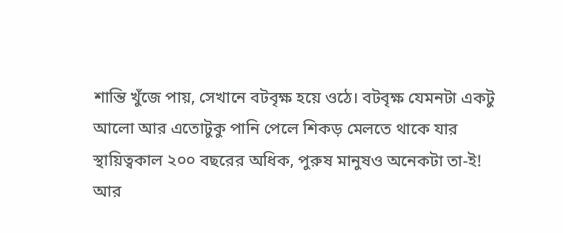শান্তি খুঁজে পায়, সেখানে বটবৃক্ষ হয়ে ওঠে। বটবৃক্ষ যেমনটা একটু আলো আর এতোটুকু পানি পেলে শিকড় মেলতে থাকে যার স্থায়িত্বকাল ২০০ বছরের অধিক, পুরুষ মানুষও অনেকটা তা-ই! আর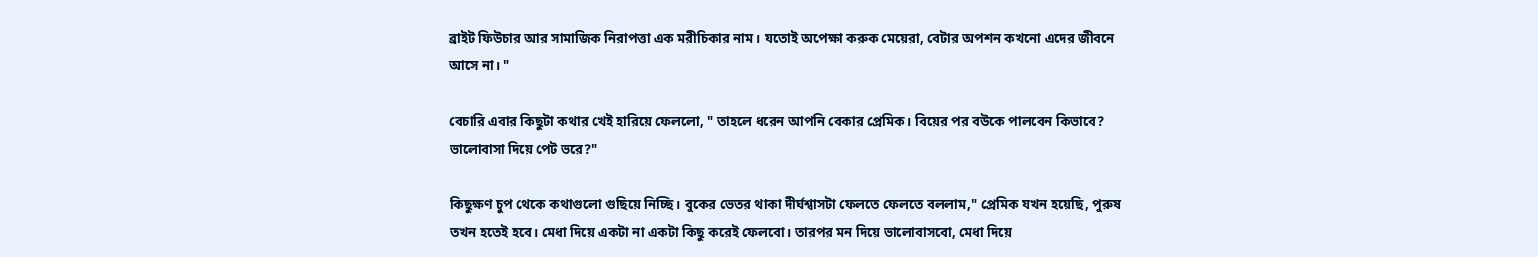ব্রাইট ফিউচার আর সামাজিক নিরাপত্তা এক মরীচিকার নাম। যতোই অপেক্ষা করুক মেয়েরা, বেটার অপশন কখনো এদের জীবনে আসে না। "

বেচারি এবার কিছুটা কথার খেই হারিয়ে ফেললো, " তাহলে ধরেন আপনি বেকার প্রেমিক। বিয়ের পর বউকে পালবেন কিভাবে? ভালোবাসা দিয়ে পেট ভরে?"

কিছুক্ষণ চুপ থেকে কথাগুলো গুছিয়ে নিচ্ছি। বুকের ভেতর থাকা দীর্ঘশ্বাসটা ফেলতে ফেলতে বললাম," প্রেমিক যখন হয়েছি, পুরুষ তখন হতেই হবে। মেধা দিয়ে একটা না একটা কিছু করেই ফেলবো। তারপর মন দিয়ে ভালোবাসবো, মেধা দিয়ে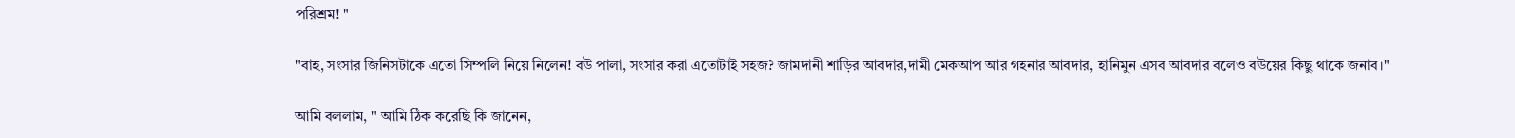পরিশ্রম! "

"বাহ, সংসার জিনিসটাকে এতো সিম্পলি নিয়ে নিলেন! বউ পালা, সংসার করা এতোটাই সহজ? জামদানী শাড়ির আবদার,দামী মেকআপ আর গহনার আবদার, হানিমুন এসব আবদার বলেও বউয়ের কিছু থাকে জনাব।"

আমি বললাম, " আমি ঠিক করেছি কি জানেন,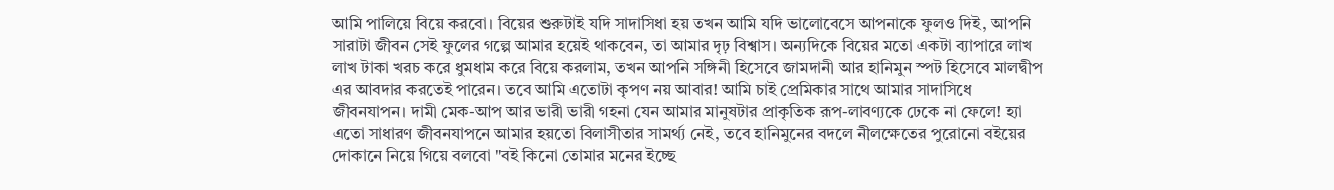আমি পালিয়ে বিয়ে করবো। বিয়ের শুরুটাই যদি সাদাসিধা হয় তখন আমি যদি ভালোবেসে আপনাকে ফুলও দিই, আপনি সারাটা জীবন সেই ফুলের গল্পে আমার হয়েই থাকবেন, তা আমার দৃঢ় বিশ্বাস। অন্যদিকে বিয়ের মতো একটা ব্যাপারে লাখ লাখ টাকা খরচ করে ধুমধাম করে বিয়ে করলাম, তখন আপনি সঙ্গিনী হিসেবে জামদানী আর হানিমুন স্পট হিসেবে মালদ্বীপ এর আবদার করতেই পারেন। তবে আমি এতোটা কৃপণ নয় আবার! আমি চাই প্রেমিকার সাথে আমার সাদাসিধে জীবনযাপন। দামী মেক-আপ আর ভারী ভারী গহনা যেন আমার মানুষটার প্রাকৃতিক রূপ-লাবণ্যকে ঢেকে না ফেলে! হ্যা এতো সাধারণ জীবনযাপনে আমার হয়তো বিলাসীতার সামর্থ্য নেই, তবে হানিমুনের বদলে নীলক্ষেতের পুরোনো বইয়ের দোকানে নিয়ে গিয়ে বলবো "বই কিনো তোমার মনের ইচ্ছে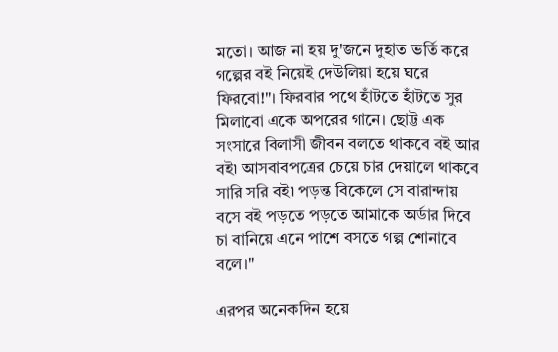মতো। আজ না হয় দু'জনে দুহাত ভর্তি করে গল্পের বই নিয়েই দেউলিয়া হয়ে ঘরে ফিরবো!"। ফিরবার পথে হাঁটতে হাঁটতে সুর মিলাবো একে অপরের গানে। ছোট্ট এক সংসারে বিলাসী জীবন বলতে থাকবে বই আর বই৷ আসবাবপত্রের চেয়ে চার দেয়ালে থাকবে সারি সরি বই৷ পড়ন্ত বিকেলে সে বারান্দায় বসে বই পড়তে পড়তে আমাকে অর্ডার দিবে চা বানিয়ে এনে পাশে বসতে গল্প শোনাবে বলে।"

এরপর অনেকদিন হয়ে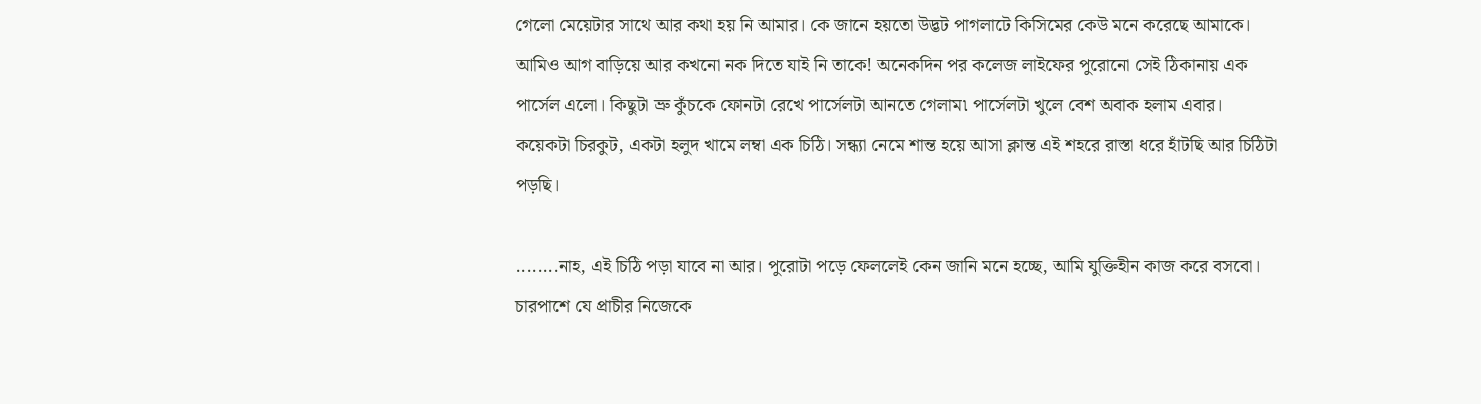গেলো মেয়েটার সাথে আর কথা হয় নি আমার। কে জানে হয়তো উদ্ভট পাগলাটে কিসিমের কেউ মনে করেছে আমাকে। আমিও আগ বাড়িয়ে আর কখনো নক দিতে যাই নি তাকে! অনেকদিন পর কলেজ লাইফের পুরোনো সেই ঠিকানায় এক পার্সেল এলো। কিছুটা ভ্রু কুঁচকে ফোনটা রেখে পার্সেলটা আনতে গেলাম৷ পার্সেলটা খুলে বেশ অবাক হলাম এবার। কয়েকটা চিরকুট, একটা হলুদ খামে লম্বা এক চিঠি। সন্ধ্যা নেমে শান্ত হয়ে আসা ক্লান্ত এই শহরে রাস্তা ধরে হাঁটছি আর চিঠিটা পড়ছি।

........নাহ, এই চিঠি পড়া যাবে না আর। পুরোটা পড়ে ফেললেই কেন জানি মনে হচ্ছে, আমি যুক্তিহীন কাজ করে বসবো। চারপাশে যে প্রাচীর নিজেকে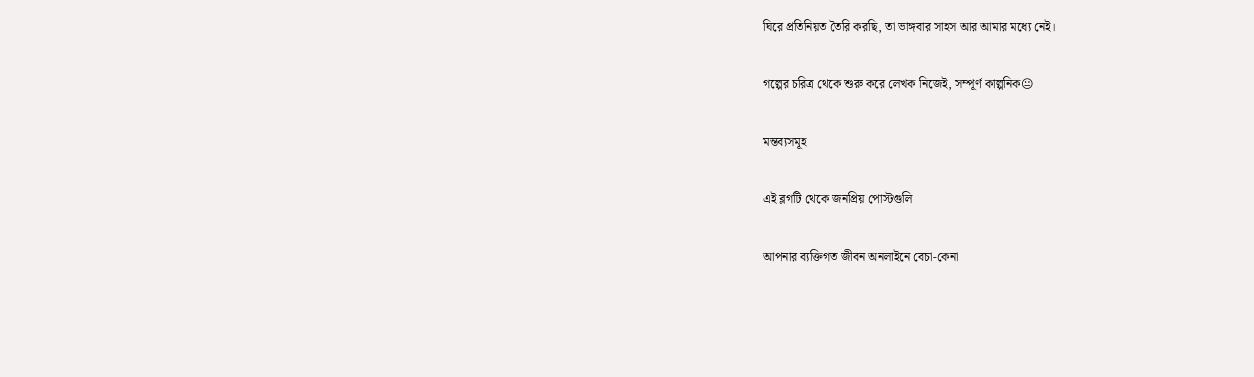ঘিরে প্রতিনিয়ত তৈরি করছি, তা ভাঙ্গবার সাহস আর আমার মধ্যে নেই।

গল্পের চরিত্র থেকে শুরু করে লেখক নিজেই, সম্পূর্ণ কাল্পনিক😐

মন্তব্যসমূহ

এই ব্লগটি থেকে জনপ্রিয় পোস্টগুলি

আপনার ব্যক্তিগত জীবন অনলাইনে বেচা-কেনা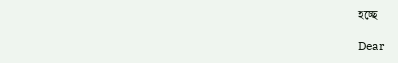হচ্ছে

Dear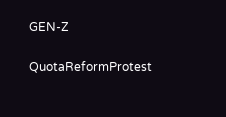GEN-Z

QuotaReformProtest